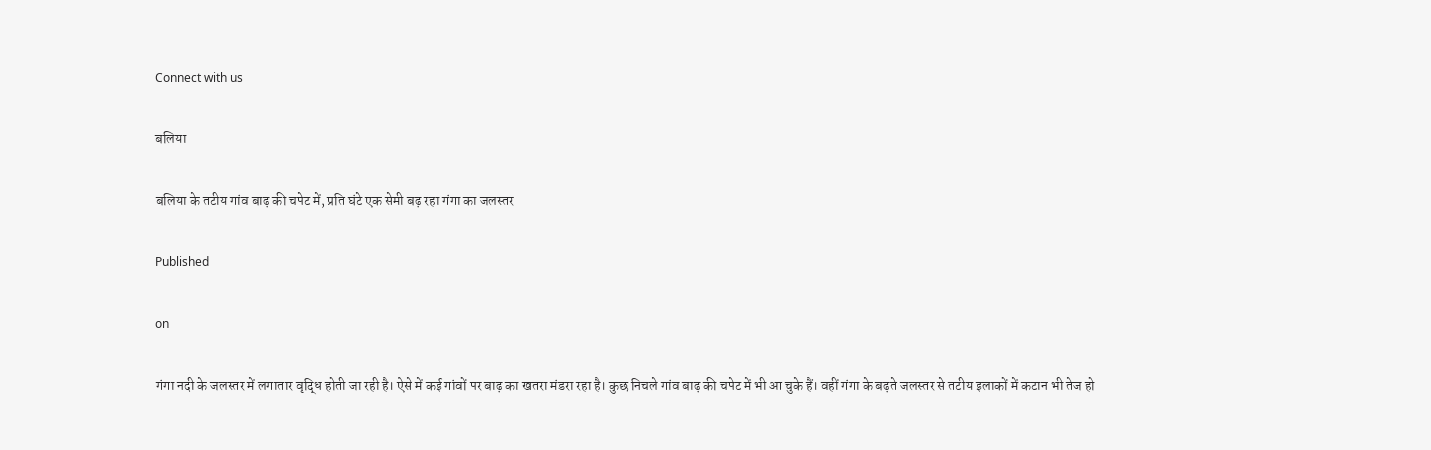Connect with us

बलिया

बलिया के तटीय गांव बाढ़ की चपेट में, प्रति घंटे एक सेमी बढ़ रहा गंगा का जलस्तर

Published

on

गंगा नदी के जलस्तर में लगातार वृद्धि होती जा रही है। ऐसे में कई गांवों पर बाढ़ का खतरा मंडरा रहा है। कुछ निचले गांव बाढ़ की चपेट में भी आ चुके हैं। वहीं गंगा के बढ़ते जलस्तर से तटीय इलाकों में कटान भी तेज हो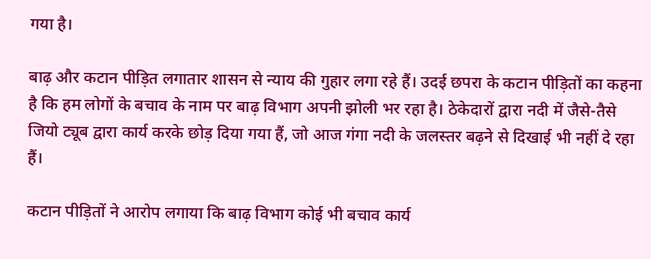गया है।

बाढ़ और कटान पीड़ित लगातार शासन से न्याय की गुहार लगा रहे हैं। उदई छपरा के कटान पीड़ितों का कहना है कि हम लोगों के बचाव के नाम पर बाढ़ विभाग अपनी झोली भर रहा है। ठेकेदारों द्वारा नदी में जैसे-तैसे जियो ट्यूब द्वारा कार्य करके छोड़ दिया गया हैं, जो आज गंगा नदी के जलस्तर बढ़ने से दिखाई भी नहीं दे रहा हैं।

कटान पीड़ितों ने आरोप लगाया कि बाढ़ विभाग कोई भी बचाव कार्य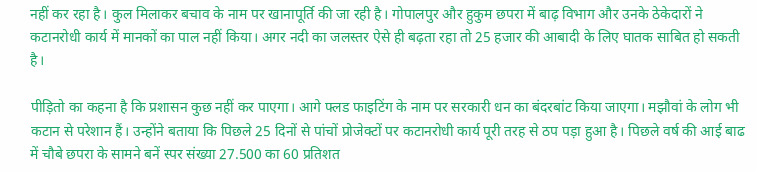नहीं कर रहा है। कुल मिलाकर बचाव के नाम पर खानापूर्ति की जा रही है। गोपालपुर और हुकुम छपरा में बाढ़ विभाग और उनके ठेकेदारों ने कटानरोधी कार्य में मानकों का पाल नहीं किया। अगर नदी का जलस्तर ऐसे ही बढ़ता रहा तो 25 हजार की आबादी के लिए घातक साबित हो सकती है।

पीड़ितो का कहना है कि प्रशासन कुछ नहीं कर पाएगा। आगे फ्लड फाइटिंग के नाम पर सरकारी धन का बंदरबांट किया जाएगा। मझौवां के लोग भी कटान से परेशान हैं। उन्होंने बताया कि पिछले 25 दिनों से पांचों प्रोजेक्टों पर कटानरोधी कार्य पूरी तरह से ठप पड़ा हुआ है। पिछले वर्ष की आई बाढ में चौबे छपरा के सामने बनें स्पर संख्या 27.500 का 60 प्रतिशत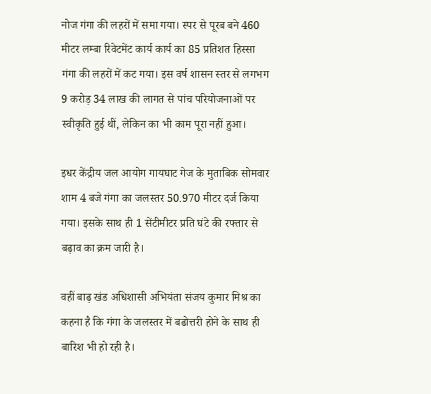नोज गंगा की लहरों में समा गया। स्पर से पूरब बने 460 मीटर लम्बा रिवेटमेंट कार्य कार्य का 85 प्रतिशत हिस्सा गंगा की लहरों में कट गया। इस वर्ष शासन स्तर से लगभग 9 करोड़ 34 लाख की लागत से पांच परियोजनाओं पर स्वीकृति हुई थीं, लेकिन का भी काम पूरा नहीं हुआ।

इधर केंद्रीय जल आयोग गायघाट गेज के मुताबिक सोमवार शाम 4 बजे गंगा का जलस्तर 50.970 मीटर दर्ज किया गया। इसके साथ ही 1 सेंटीमीटर प्रति घंटे की रफ्तार से बढ़ाव का क्रम जारी है।

वहीं बाढ़ खंड अधिशासी अभियंता संजय कुमार मिश्र का कहना है कि गंगा के जलस्तर में बढोत्तरी होने के साथ ही बारिश भी हो रही है।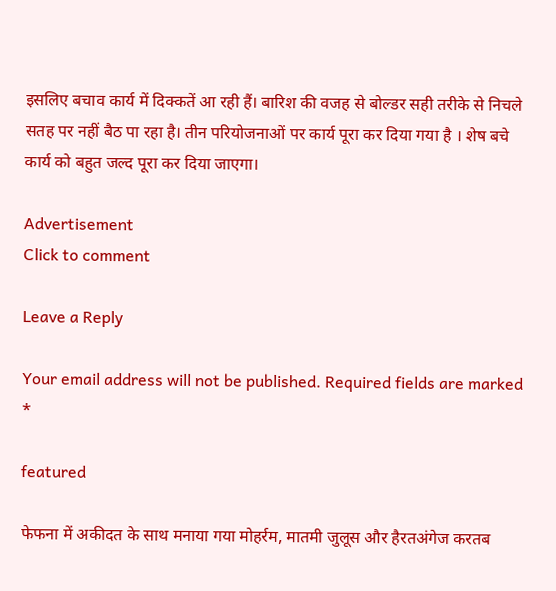इसलिए बचाव कार्य में दिक्कतें आ रही हैं। बारिश की वजह से बोल्डर सही तरीके से निचले सतह पर नहीं बैठ पा रहा है। तीन परियोजनाओं पर कार्य पूरा कर दिया गया है । शेष बचे कार्य को बहुत जल्द पूरा कर दिया जाएगा।

Advertisement
Click to comment

Leave a Reply

Your email address will not be published. Required fields are marked *

featured

फेफना में अकीदत के साथ मनाया गया मोहर्रम, मातमी जुलूस और हैरतअंगेज करतब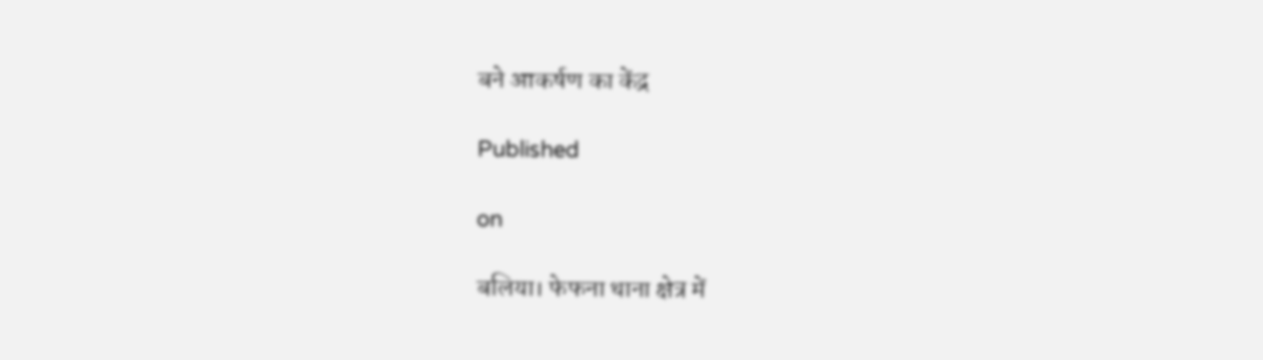बने आकर्षण का केंद्र

Published

on

बलिया। फेफना थाना क्षेत्र में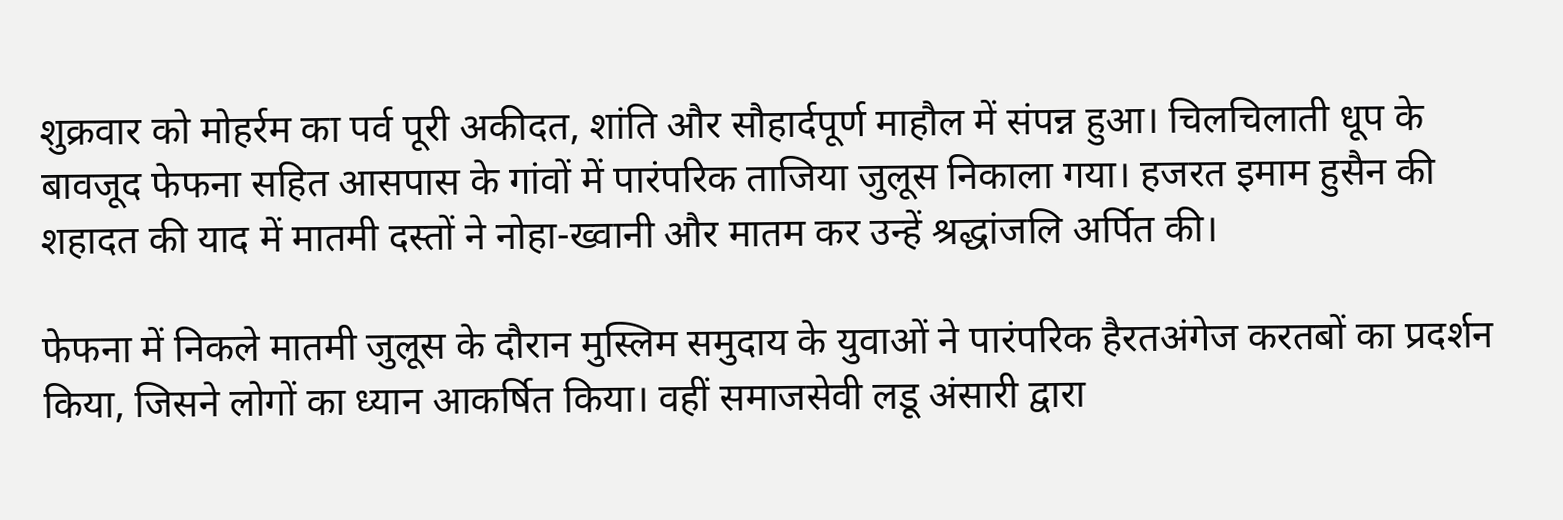शुक्रवार को मोहर्रम का पर्व पूरी अकीदत, शांति और सौहार्दपूर्ण माहौल में संपन्न हुआ। चिलचिलाती धूप के बावजूद फेफना सहित आसपास के गांवों में पारंपरिक ताजिया जुलूस निकाला गया। हजरत इमाम हुसैन की शहादत की याद में मातमी दस्तों ने नोहा-ख्वानी और मातम कर उन्हें श्रद्धांजलि अर्पित की।

फेफना में निकले मातमी जुलूस के दौरान मुस्लिम समुदाय के युवाओं ने पारंपरिक हैरतअंगेज करतबों का प्रदर्शन किया, जिसने लोगों का ध्यान आकर्षित किया। वहीं समाजसेवी लडू अंसारी द्वारा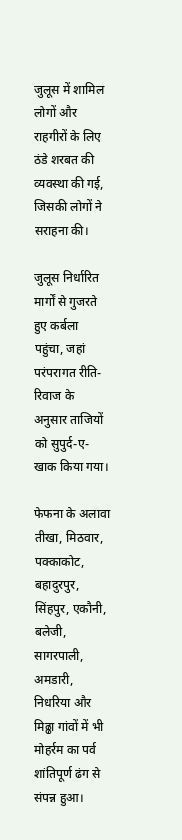जुलूस में शामिल लोगों और राहगीरों के लिए ठंडे शरबत की व्यवस्था की गई, जिसकी लोगों ने सराहना की।

जुलूस निर्धारित मार्गों से गुजरते हुए कर्बला पहुंचा, जहां परंपरागत रीति-रिवाज के अनुसार ताजियों को सुपुर्द-ए-खाक किया गया।

फेफना के अलावा तीखा, मिठवार, पक्काकोट, बहादुरपुर, सिंहपुर, एकौनी, बलेजी, सागरपाली, अमडारी, निधरिया और मिढ्ढा गांवों में भी मोहर्रम का पर्व शांतिपूर्ण ढंग से संपन्न हुआ।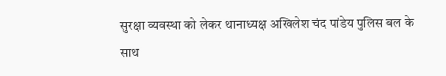सुरक्षा व्यवस्था को लेकर थानाध्यक्ष अखिलेश चंद पांडेय पुलिस बल के साथ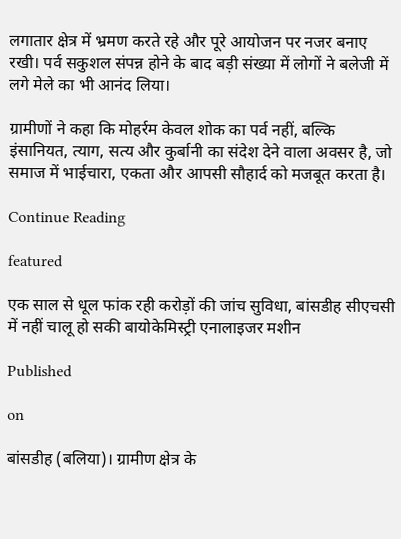लगातार क्षेत्र में भ्रमण करते रहे और पूरे आयोजन पर नजर बनाए रखी। पर्व सकुशल संपन्न होने के बाद बड़ी संख्या में लोगों ने बलेजी में लगे मेले का भी आनंद लिया।

ग्रामीणों ने कहा कि मोहर्रम केवल शोक का पर्व नहीं, बल्कि इंसानियत, त्याग, सत्य और कुर्बानी का संदेश देने वाला अवसर है, जो समाज में भाईचारा, एकता और आपसी सौहार्द को मजबूत करता है।

Continue Reading

featured

एक साल से धूल फांक रही करोड़ों की जांच सुविधा, बांसडीह सीएचसी में नहीं चालू हो सकी बायोकेमिस्ट्री एनालाइजर मशीन

Published

on

बांसडीह (बलिया)। ग्रामीण क्षेत्र के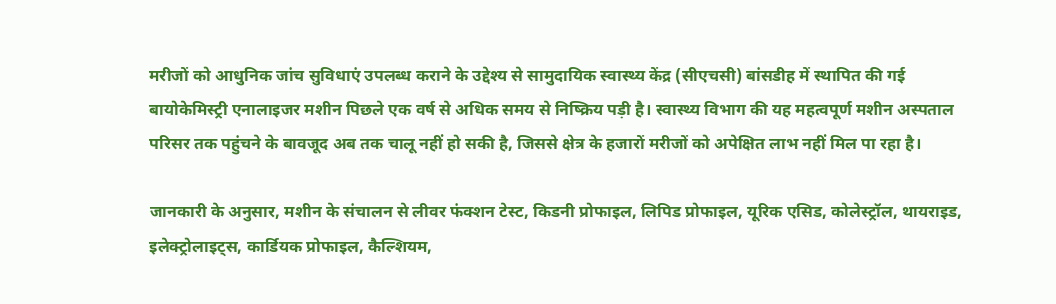मरीजों को आधुनिक जांच सुविधाएं उपलब्ध कराने के उद्देश्य से सामुदायिक स्वास्थ्य केंद्र (सीएचसी) बांसडीह में स्थापित की गई बायोकेमिस्ट्री एनालाइजर मशीन पिछले एक वर्ष से अधिक समय से निष्क्रिय पड़ी है। स्वास्थ्य विभाग की यह महत्वपूर्ण मशीन अस्पताल परिसर तक पहुंचने के बावजूद अब तक चालू नहीं हो सकी है, जिससे क्षेत्र के हजारों मरीजों को अपेक्षित लाभ नहीं मिल पा रहा है।

जानकारी के अनुसार, मशीन के संचालन से लीवर फंक्शन टेस्ट, किडनी प्रोफाइल, लिपिड प्रोफाइल, यूरिक एसिड, कोलेस्ट्रॉल, थायराइड, इलेक्ट्रोलाइट्स, कार्डियक प्रोफाइल, कैल्शियम,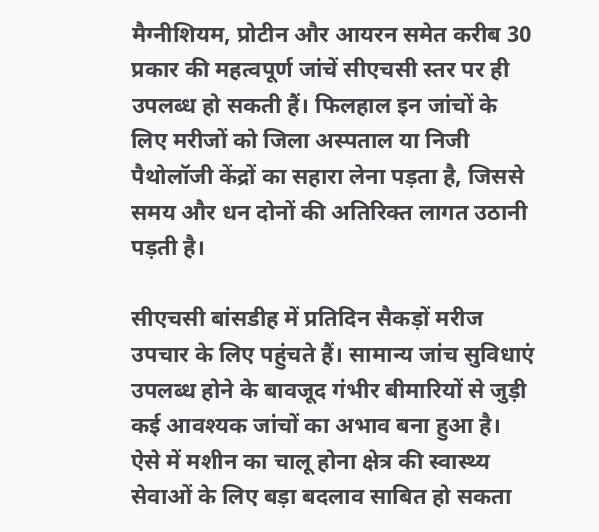मैग्नीशियम, प्रोटीन और आयरन समेत करीब 30 प्रकार की महत्वपूर्ण जांचें सीएचसी स्तर पर ही उपलब्ध हो सकती हैं। फिलहाल इन जांचों के लिए मरीजों को जिला अस्पताल या निजी पैथोलॉजी केंद्रों का सहारा लेना पड़ता है, जिससे समय और धन दोनों की अतिरिक्त लागत उठानी पड़ती है।

सीएचसी बांसडीह में प्रतिदिन सैकड़ों मरीज उपचार के लिए पहुंचते हैं। सामान्य जांच सुविधाएं उपलब्ध होने के बावजूद गंभीर बीमारियों से जुड़ी कई आवश्यक जांचों का अभाव बना हुआ है। ऐसे में मशीन का चालू होना क्षेत्र की स्वास्थ्य सेवाओं के लिए बड़ा बदलाव साबित हो सकता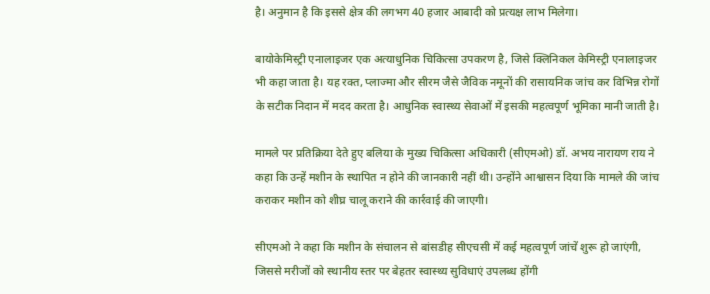है। अनुमान है कि इससे क्षेत्र की लगभग 40 हजार आबादी को प्रत्यक्ष लाभ मिलेगा।

बायोकेमिस्ट्री एनालाइजर एक अत्याधुनिक चिकित्सा उपकरण है, जिसे क्लिनिकल केमिस्ट्री एनालाइजर भी कहा जाता है। यह रक्त, प्लाज्मा और सीरम जैसे जैविक नमूनों की रासायनिक जांच कर विभिन्न रोगों के सटीक निदान में मदद करता है। आधुनिक स्वास्थ्य सेवाओं में इसकी महत्वपूर्ण भूमिका मानी जाती है।

मामले पर प्रतिक्रिया देते हुए बलिया के मुख्य चिकित्सा अधिकारी (सीएमओ) डॉ. अभय नारायण राय ने कहा कि उन्हें मशीन के स्थापित न होने की जानकारी नहीं थी। उन्होंने आश्वासन दिया कि मामले की जांच कराकर मशीन को शीघ्र चालू कराने की कार्रवाई की जाएगी।

सीएमओ ने कहा कि मशीन के संचालन से बांसडीह सीएचसी में कई महत्वपूर्ण जांचें शुरू हो जाएंगी, जिससे मरीजों को स्थानीय स्तर पर बेहतर स्वास्थ्य सुविधाएं उपलब्ध होंगी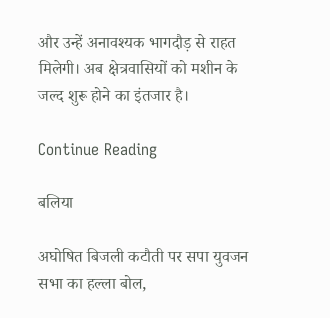और उन्हें अनावश्यक भागदौड़ से राहत मिलेगी। अब क्षेत्रवासियों को मशीन के जल्द शुरू होने का इंतजार है।

Continue Reading

बलिया

अघोषित बिजली कटौती पर सपा युवजन सभा का हल्ला बोल,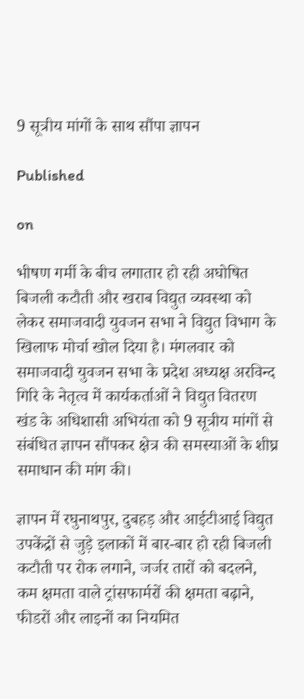9 सूत्रीय मांगों के साथ सौंपा ज्ञापन

Published

on

भीषण गर्मी के बीच लगातार हो रही अघोषित बिजली कटौती और खराब विद्युत व्यवस्था को लेकर समाजवादी युवजन सभा ने विद्युत विभाग के खिलाफ मोर्चा खोल दिया है। मंगलवार को समाजवादी युवजन सभा के प्रदेश अध्यक्ष अरविन्द गिरि के नेतृत्व में कार्यकर्ताओं ने विद्युत वितरण खंड के अधिशासी अभियंता को 9 सूत्रीय मांगों से संबंधित ज्ञापन सौंपकर क्षेत्र की समस्याओं के शीघ्र समाधान की मांग की।

ज्ञापन में रघुनाथपुर, दुबहड़ और आईटीआई विद्युत उपकेंद्रों से जुड़े इलाकों में बार-बार हो रही बिजली कटौती पर रोक लगाने, जर्जर तारों को बदलने, कम क्षमता वाले ट्रांसफार्मरों की क्षमता बढ़ाने, फीडरों और लाइनों का नियमित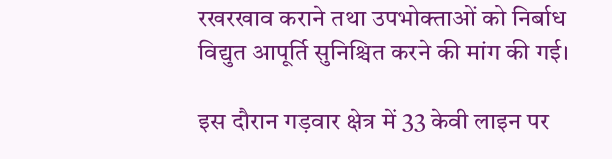रखरखाव कराने तथा उपभोक्ताओं को निर्बाध विद्युत आपूर्ति सुनिश्चित करने की मांग की गई।

इस दौरान गड़वार क्षेत्र में 33 केवी लाइन पर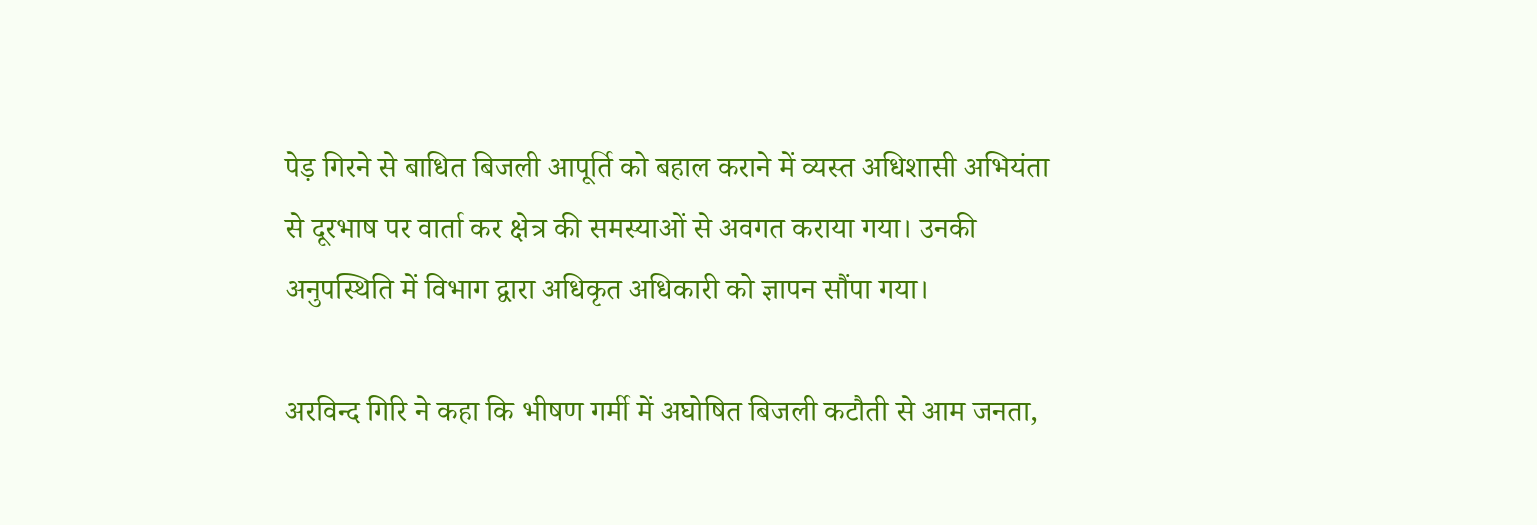पेड़ गिरने से बाधित बिजली आपूर्ति को बहाल कराने में व्यस्त अधिशासी अभियंता से दूरभाष पर वार्ता कर क्षेत्र की समस्याओं से अवगत कराया गया। उनकी अनुपस्थिति में विभाग द्वारा अधिकृत अधिकारी को ज्ञापन सौंपा गया।

अरविन्द गिरि ने कहा कि भीषण गर्मी में अघोषित बिजली कटौती से आम जनता,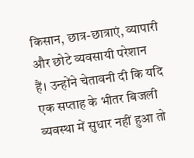किसान, छात्र-छात्राएं, व्यापारी और छोटे व्यवसायी परेशान हैं। उन्होंने चेतावनी दी कि यदि एक सप्ताह के भीतर बिजली व्यवस्था में सुधार नहीं हुआ तो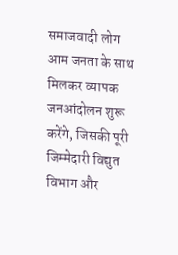समाजवादी लोग आम जनता के साथ मिलकर व्यापक जनआंदोलन शुरू करेंगे, जिसकी पूरी जिम्मेदारी विद्युत विभाग और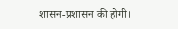शासन-प्रशासन की होगी।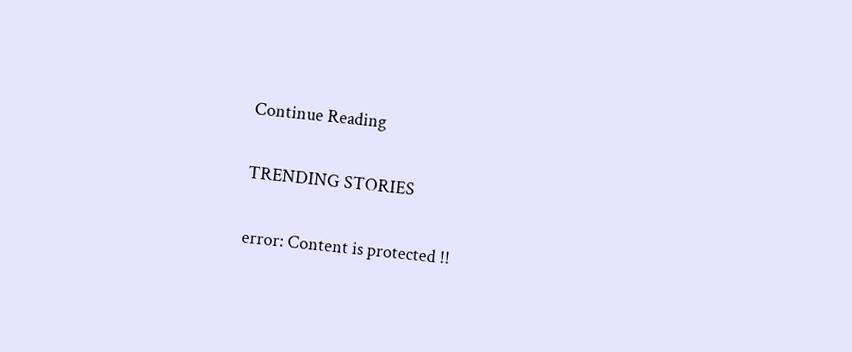Continue Reading

TRENDING STORIES

error: Content is protected !!